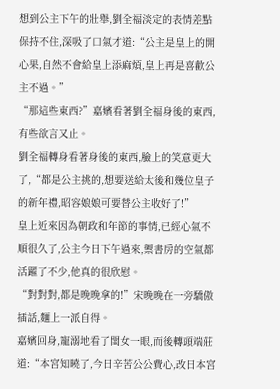想到公主下午的壯舉,劉全福淡定的表情差點保持不住,深吸了口氣才道:“公主是皇上的開心果,自然不會給皇上添麻煩,皇上再是喜歡公主不過。”
“那這些東西?”嘉嬪看著劉全福身後的東西,有些欲言又止。
劉全福轉身看著身後的東西,臉上的笑意更大了,“都是公主挑的,想要送給太後和幾位皇子的新年禮,昭容娘娘可要替公主收好了!”
皇上近來因為朝政和年節的事情,已經心氣不順很久了,公主今日下午過來,禦書房的空氣都活躍了不少,他真的很欣慰。
“對對對,都是晚晚拿的!”宋晚晚在一旁驕傲插話,麵上一派自得。
嘉嬪回身,寵溺地看了閨女一眼,而後轉頭端莊道:“本宮知曉了,今日辛苦公公費心,改日本宮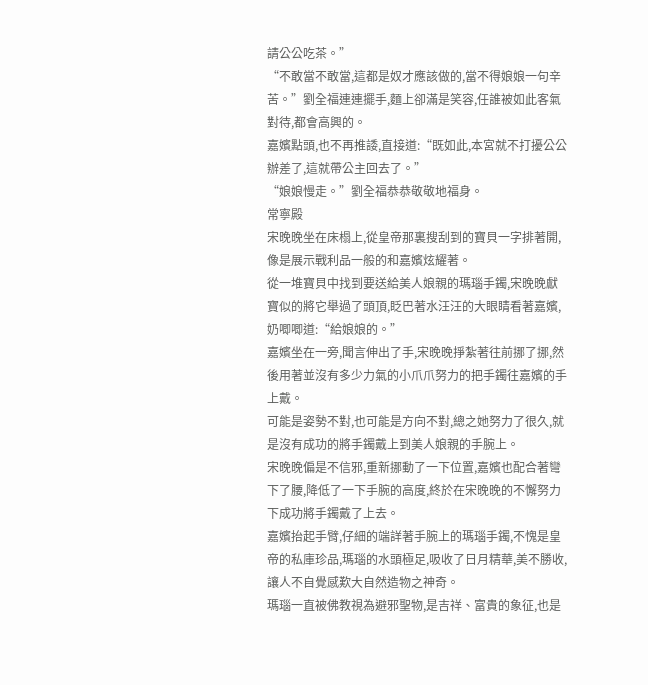請公公吃茶。”
“不敢當不敢當,這都是奴才應該做的,當不得娘娘一句辛苦。”劉全福連連擺手,麵上卻滿是笑容,任誰被如此客氣對待,都會高興的。
嘉嬪點頭,也不再推諉,直接道:“既如此,本宮就不打擾公公辦差了,這就帶公主回去了。”
“娘娘慢走。”劉全福恭恭敬敬地福身。
常寧殿
宋晚晚坐在床榻上,從皇帝那裏搜刮到的寶貝一字排著開,像是展示戰利品一般的和嘉嬪炫耀著。
從一堆寶貝中找到要送給美人娘親的瑪瑙手鐲,宋晚晚獻寶似的將它舉過了頭頂,眨巴著水汪汪的大眼睛看著嘉嬪,奶唧唧道:“給娘娘的。”
嘉嬪坐在一旁,聞言伸出了手,宋晚晚掙紮著往前挪了挪,然後用著並沒有多少力氣的小爪爪努力的把手鐲往嘉嬪的手上戴。
可能是姿勢不對,也可能是方向不對,總之她努力了很久,就是沒有成功的將手鐲戴上到美人娘親的手腕上。
宋晚晚偏是不信邪,重新挪動了一下位置,嘉嬪也配合著彎下了腰,降低了一下手腕的高度,終於在宋晚晚的不懈努力下成功將手鐲戴了上去。
嘉嬪抬起手臂,仔細的端詳著手腕上的瑪瑙手鐲,不愧是皇帝的私庫珍品,瑪瑙的水頭極足,吸收了日月精華,美不勝收,讓人不自覺感歎大自然造物之神奇。
瑪瑙一直被佛教視為避邪聖物,是吉祥、富貴的象征,也是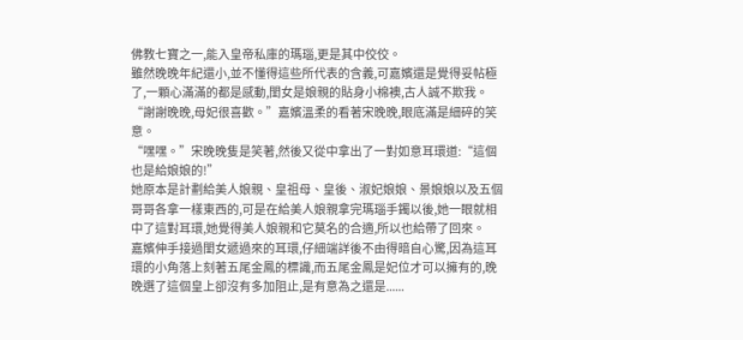佛教七寶之一,能入皇帝私庫的瑪瑙,更是其中佼佼。
雖然晚晚年紀還小,並不懂得這些所代表的含義,可嘉嬪還是覺得妥帖極了,一顆心滿滿的都是感動,閨女是娘親的貼身小棉襖,古人誠不欺我。
“謝謝晚晚,母妃很喜歡。”嘉嬪溫柔的看著宋晚晚,眼底滿是細碎的笑意。
“嘿嘿。”宋晚晚隻是笑著,然後又從中拿出了一對如意耳環道:“這個也是給娘娘的!”
她原本是計劃給美人娘親、皇祖母、皇後、淑妃娘娘、景娘娘以及五個哥哥各拿一樣東西的,可是在給美人娘親拿完瑪瑙手鐲以後,她一眼就相中了這對耳環,她覺得美人娘親和它莫名的合適,所以也給帶了回來。
嘉嬪伸手接過閨女遞過來的耳環,仔細端詳後不由得暗自心驚,因為這耳環的小角落上刻著五尾金鳳的標識,而五尾金鳳是妃位才可以擁有的,晚晚選了這個皇上卻沒有多加阻止,是有意為之還是......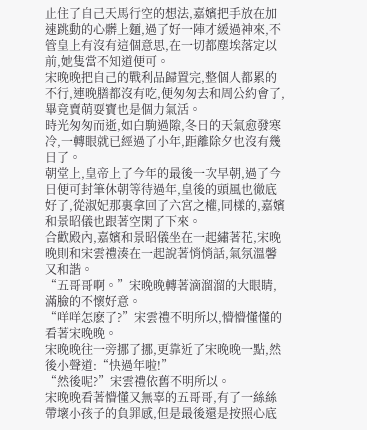止住了自己天馬行空的想法,嘉嬪把手放在加速跳動的心髒上麵,過了好一陣才緩過神來,不管皇上有沒有這個意思,在一切都塵埃落定以前,她隻當不知道便可。
宋晚晚把自己的戰利品歸置完,整個人都累的不行,連晚膳都沒有吃,便匆匆去和周公約會了,畢竟賣萌耍寶也是個力氣活。
時光匆匆而逝,如白駒過隙,冬日的天氣愈發寒冷,一轉眼就已經過了小年,距離除夕也沒有幾日了。
朝堂上,皇帝上了今年的最後一次早朝,過了今日便可封筆休朝等待過年,皇後的頭風也徹底好了,從淑妃那裏拿回了六宮之權,同樣的,嘉嬪和景昭儀也跟著空閑了下來。
合歡殿內,嘉嬪和景昭儀坐在一起繡著花,宋晚晚則和宋雲禮湊在一起說著悄悄話,氣氛溫馨又和諧。
“五哥哥啊。”宋晚晚轉著滴溜溜的大眼睛,滿臉的不懷好意。
“咩咩怎麽了?”宋雲禮不明所以,懵懵懂懂的看著宋晚晚。
宋晚晚往一旁挪了挪,更靠近了宋晚晚一點,然後小聲道:“快過年啦!”
“然後呢?”宋雲禮依舊不明所以。
宋晚晚看著懵懂又無辜的五哥哥,有了一絲絲帶壞小孩子的負罪感,但是最後還是按照心底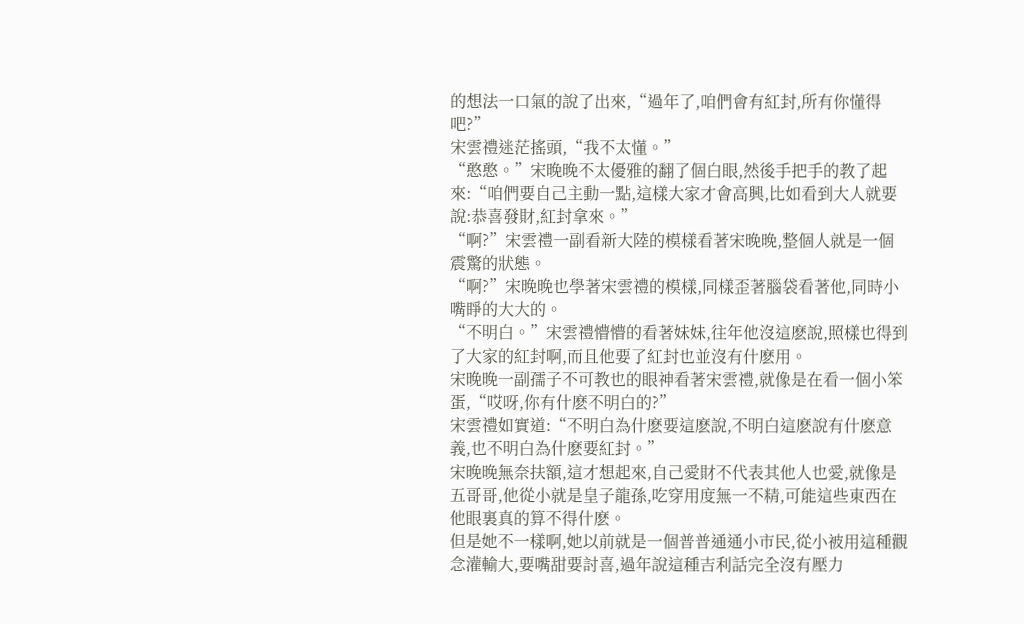的想法一口氣的說了出來,“過年了,咱們會有紅封,所有你懂得吧?”
宋雲禮迷茫搖頭,“我不太懂。”
“憨憨。”宋晚晚不太優雅的翻了個白眼,然後手把手的教了起來:“咱們要自己主動一點,這樣大家才會高興,比如看到大人就要說:恭喜發財,紅封拿來。”
“啊?”宋雲禮一副看新大陸的模樣看著宋晚晚,整個人就是一個震驚的狀態。
“啊?”宋晚晚也學著宋雲禮的模樣,同樣歪著腦袋看著他,同時小嘴睜的大大的。
“不明白。”宋雲禮懵懵的看著妹妹,往年他沒這麽說,照樣也得到了大家的紅封啊,而且他要了紅封也並沒有什麽用。
宋晚晚一副孺子不可教也的眼神看著宋雲禮,就像是在看一個小笨蛋,“哎呀,你有什麽不明白的?”
宋雲禮如實道:“不明白為什麽要這麽說,不明白這麽說有什麽意義,也不明白為什麽要紅封。”
宋晚晚無奈扶額,這才想起來,自己愛財不代表其他人也愛,就像是五哥哥,他從小就是皇子龍孫,吃穿用度無一不精,可能這些東西在他眼裏真的算不得什麽。
但是她不一樣啊,她以前就是一個普普通通小市民,從小被用這種觀念灌輸大,要嘴甜要討喜,過年說這種吉利話完全沒有壓力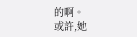的啊。
或許,她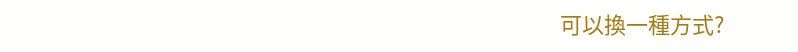可以換一種方式?